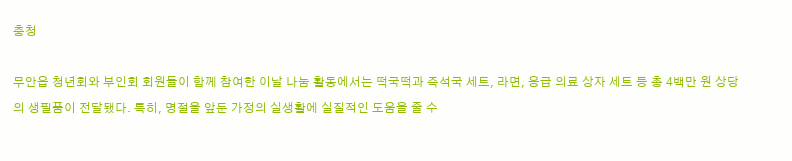충청

무안읍 청년회와 부인회 회원들이 함께 참여한 이날 나눔 활동에서는 떡국떡과 즉석국 세트, 라면, 응급 의료 상자 세트 등 총 4백만 원 상당의 생필품이 전달됐다. 특히, 명절을 앞둔 가정의 실생활에 실질적인 도움을 줄 수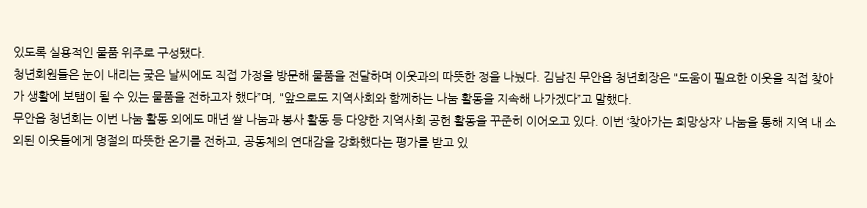있도록 실용적인 물품 위주로 구성됐다.
청년회원들은 눈이 내리는 궂은 날씨에도 직접 가정을 방문해 물품을 전달하며 이웃과의 따뜻한 정을 나눴다. 김남진 무안읍 청년회장은 "도움이 필요한 이웃을 직접 찾아가 생활에 보탬이 될 수 있는 물품을 전하고자 했다”며, "앞으로도 지역사회와 함께하는 나눔 활동을 지속해 나가겠다”고 말했다.
무안읍 청년회는 이번 나눔 활동 외에도 매년 쌀 나눔과 봉사 활동 등 다양한 지역사회 공헌 활동을 꾸준히 이어오고 있다. 이번 ‘찾아가는 희망상자’ 나눔을 통해 지역 내 소외된 이웃들에게 명절의 따뜻한 온기를 전하고, 공동체의 연대감을 강화했다는 평가를 받고 있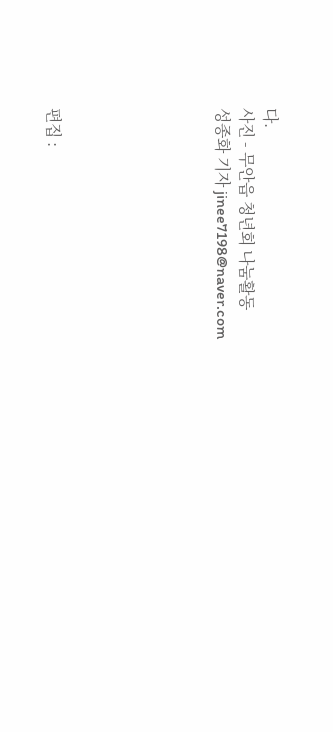다.
사진 - 무안읍 청년회 나눔활동
성종화 기자 jinee7198@naver.com






편집 :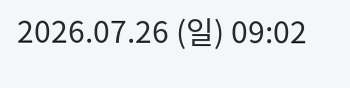2026.07.26 (일) 09:02